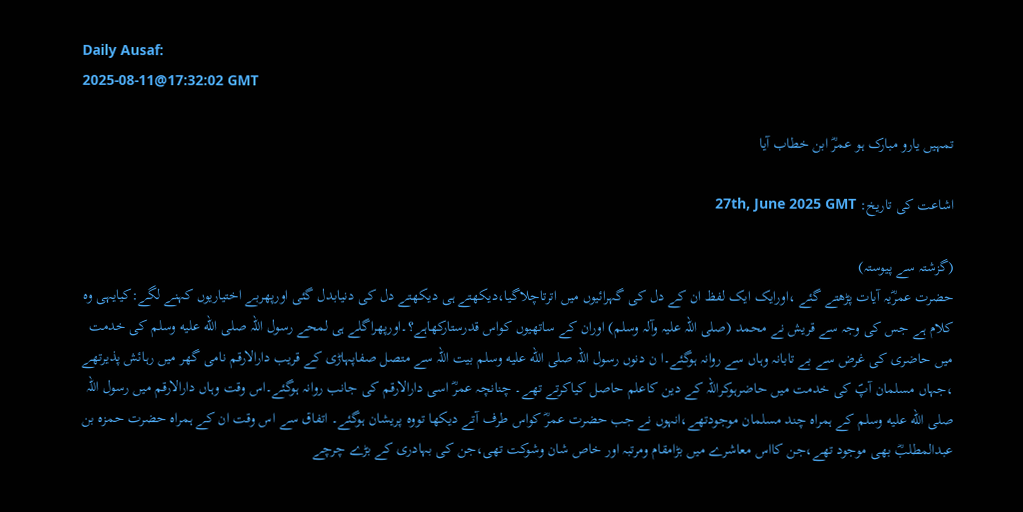Daily Ausaf:
2025-08-11@17:32:02 GMT

تمہیں یارو مبارک ہو عمرؓ ابن خطاب آیا

اشاعت کی تاریخ: 27th, June 2025 GMT

(گزشتہ سے پیوستہ)
حضرت عمرؓیہ آیات پڑھتے گئے ،اورایک ایک لفظ ان کے دل کی گہرائیوں میں اترتاچلاگیا،دیکھتے ہی دیکھتے دل کی دنیابدل گئی اورپھربے اختیاریوں کہنے لگے:کیایہی وہ کلام ہے جس کی وجہ سے قریش نے محمد (صلی اللہ علیہ وآلہ وسلم) اوران کے ساتھیوں کواس قدرستارکھاہے؟۔اورپھراگلے ہی لمحے رسول اللہ صلى الله عليه وسلم کی خدمت میں حاضری کی غرض سے بے تابانہ وہاں سے روانہ ہوگئے۔ا ن دنوں رسول اللہ صلى الله عليه وسلم بیت اللہ سے متصل صفاپہاڑی کے قریب دارالارقم نامی گھر میں رہائش پذیرتھے ،جہاں مسلمان آپؐ کی خدمت میں حاضرہوکراللہ کے دین کاعلم حاصل کیاکرتے تھے۔ چنانچہ عمرؓ اسی دارالارقم کی جانب روانہ ہوگئے۔اس وقت وہاں دارالارقم میں رسول اللہ صلى الله عليه وسلم کے ہمراہ چند مسلمان موجودتھے،انہوں نے جب حضرت عمرؓ کواس طرف آتے دیکھا تووہ پریشان ہوگئے۔ اتفاق سے اس وقت ان کے ہمراہ حضرت حمزہ بن عبدالمطلبؓ بھی موجود تھے،جن کااس معاشرے میں بڑامقام ومرتبہ اور خاص شان وشوکت تھی،جن کی بہادری کے بڑے چرچے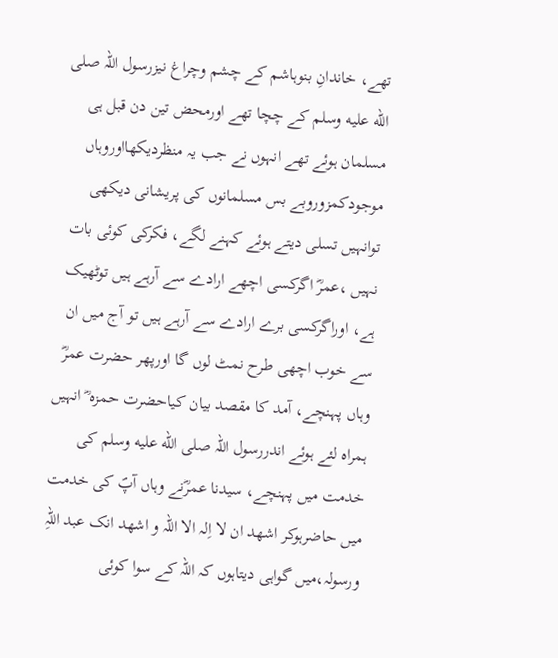تھے، خاندانِ بنوہاشم کے چشم وچراغ نیزرسول اللہ صلى الله عليه وسلم کے چچا تھے اورمحض تین دن قبل ہی مسلمان ہوئے تھے انہوں نے جب یہ منظردیکھااوروہاں موجودکمزوروبے بس مسلمانوں کی پریشانی دیکھی توانہیں تسلی دیتے ہوئے کہنے لگے، فکرکی کوئی بات نہیں ،عمرؓ اگرکسی اچھے ارادے سے آرہے ہیں توٹھیک ہے، اوراگرکسی برے ارادے سے آرہے ہیں تو آج میں ان سے خوب اچھی طرح نمٹ لوں گا اورپھر حضرت عمرؓ وہاں پہنچے، آمد کا مقصد بیان کیاحضرت حمزہ ؓ انہیں ہمراہ لئے ہوئے اندررسول اللہ صلى الله عليه وسلم کی خدمت میں پہنچے، سیدنا عمرؓنے وہاں آپؐ کی خدمت میں حاضرہوکر اشھد ان لا اِلہ الا اللہ و اشھد انک عبد اللہِ ورسولہ،میں گواہی دیتاہوں کہ اللہ کے سوا کوئی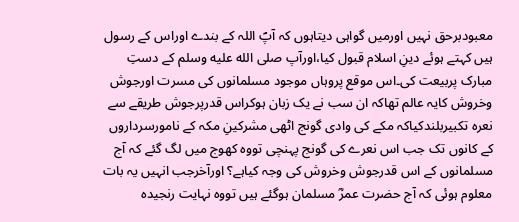معبودبرحق نہیں اورمیں گواہی دیتاہوں کہ آپؐ اللہ کے بندے اوراس کے رسول ہیں کہتے ہوئے دینِ اسلام قبول کیا،اورآپ صلى الله عليه وسلم کے دستِ مبارک پربیعت کی۔اس موقع پروہاں موجود مسلمانوں کی مسرت اورجوش وخروش کایہ عالم تھاکہ ان سب نے یک زبان ہوکراس قدرپرجوش طریقے سے نعرہ تکبیربلندکیاکہ مکے کی وادی گونج اٹھی مشرکینِ مکہ کے نامورسرداروں کے کانوں تک جب اس نعرے کی گونج پہنچی تووہ کھوج میں لگ گئے کہ آج مسلمانوں کے اس قدرجوش وخروش کی وجہ کیاہے؟ اورآخرجب انہیں یہ بات معلوم ہوئی کہ آج حضرت عمرؓ مسلمان ہوگئے ہیں تووہ نہایت رنجیدہ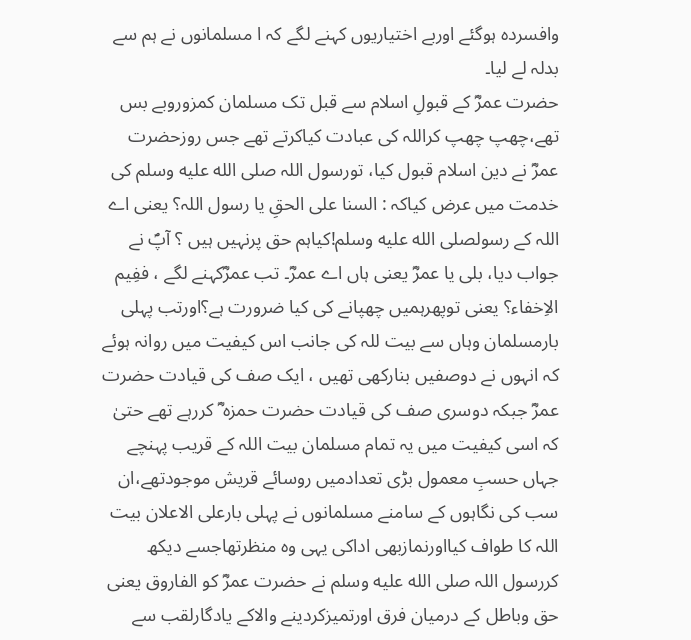وافسردہ ہوگئے اوربے اختیاریوں کہنے لگے کہ ا مسلمانوں نے ہم سے بدلہ لے لیا۔
حضرت عمرؓ کے قبولِ اسلام سے قبل تک مسلمان کمزوروبے بس تھے،چھپ چھپ کراللہ کی عبادت کیاکرتے تھے جس روزحضرت عمرؓ نے دین اسلام قبول کیا، تورسول اللہ صلى الله عليه وسلم کی خدمت میں عرض کیاکہ : السنا علی الحقِ یا رسول اللہ؟ یعنی اے اللہ کے رسولصلى الله عليه وسلم!کیاہم حق پرنہیں ہیں ؟ آپؐ نے جواب دیا، بلی یا عمرؓ یعنی ہاں اے عمرؓ۔ تب عمرؓکہنے لگے ، ففِیم الاِخفاء؟ یعنی توپھرہمیں چھپانے کی کیا ضرورت ہے؟اورتب پہلی بارمسلمان وہاں سے بیت للہ کی جانب اس کیفیت میں روانہ ہوئے کہ انہوں نے دوصفیں بنارکھی تھیں ، ایک صف کی قیادت حضرت عمرؓ جبکہ دوسری صف کی قیادت حضرت حمزہ ؓ کررہے تھے حتیٰ کہ اسی کیفیت میں یہ تمام مسلمان بیت اللہ کے قریب پہنچے جہاں حسبِ معمول بڑی تعدادمیں روسائے قریش موجودتھے،ان سب کی نگاہوں کے سامنے مسلمانوں نے پہلی بارعلی الاعلان بیت اللہ کا طواف کیااورنمازبھی اداکی یہی وہ منظرتھاجسے دیکھ کررسول اللہ صلى الله عليه وسلم نے حضرت عمرؓ کو الفاروق یعنی حق وباطل کے درمیان فرق اورتمیزکردینے والاکے یادگارلقب سے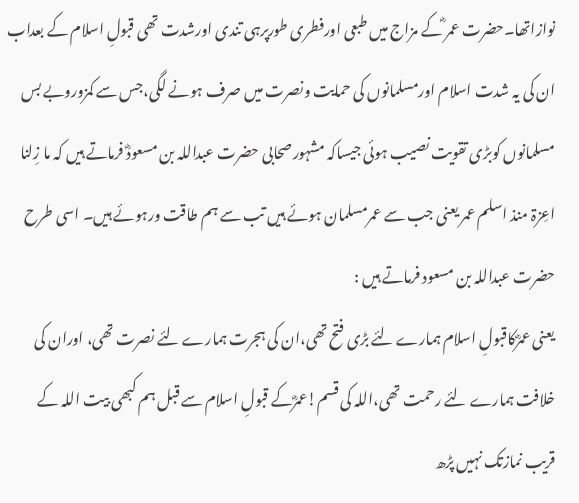نوازاتھا۔حضرت عمر ؓکے مزاج میں طبعی اورفطری طورپرہی تندی اورشدت تھی قبولِ اسلام کے بعداب ان کی یہ شدت اسلام اورمسلمانوں کی حمایت ونصرت میں صرف ہونے لگی،جس سے کمزوروبے بس مسلمانوں کوبڑی تقویت نصیب ہوئی جیساکہ مشہورصحابی حضرت عبداللہ بن مسعودؓ فرماتے ہیں کہ ما زِلنا اعِزۃ منذ اسلم عمر یعنی جب سے عمرمسلمان ہوئے ہیں تب سے ہم طاقت ورہوئے ہیں۔ اسی طرح حضرت عبداللہ بن مسعود فرماتے ہیں :
یعنی عمرؓکاقبولِ اسلام ہمارے لئے بڑی فتح تھی،ان کی ہجرت ہمارے لئے نصرت تھی، اوران کی خلافت ہمارے لئے رحمت تھی،اللہ کی قسم!عمرؓکے قبولِ اسلام سے قبل ہم کبھی بیت اللہ کے قریب نمازتک نہیں پڑھ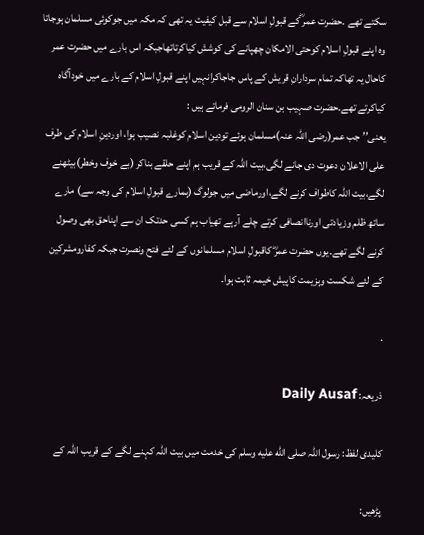سکتے تھے ۔حضرت عمر ؓکے قبولِ اسلام سے قبل کیفیت یہ تھی کہ مکہ میں جوکوئی مسلمان ہوجاتا وہ اپنے قبولِ اسلام کوحتی الامکان چھپانے کی کوشش کیاکرتاتھاجبکہ اس بارے میں حضرت عمر کاحال یہ تھاکہ تمام سردارانِ قریش کے پاس جاجاکرانہیں اپنے قبولِ اسلام کے بارے میں خودآگاہ کیاکرتے تھے۔حضرت صہیب بن سنان الرومی فرماتے ہیں :
یعنی’’ جب عمر(رضی اللہ عنہ)مسلمان ہوئے تودین اسلام کوغلبہ نصیب ہوا، اوردینِ اسلام کی طرف علی الاعلان دعوت دی جانے لگی،بیت اللہ کے قریب ہم اپنے حلقے بناکر (بے خوف وخطر)بیٹھنے لگے،بیت اللہ کاطواف کرنے لگے،اورماضی میں جولوگ (ہمارے قبولِ اسلام کی وجہ سے) مارے ساتھ ظلم وزیادتی اورناانصافی کرتے چلے آرہے تھیاب ہم کسی حدتک ان سے اپناحق بھی وصول کرنے لگے تھے۔یوں حضرت عمرؓ کاقبولِ اسلام مسلمانوں کے لئے فتح ونصرت جبکہ کفارومشرکین کے لئے شکست وہزیمت کاپیش خیمہ ثابت ہوا۔

.

ذریعہ: Daily Ausaf

کلیدی لفظ: رسول اللہ صلى الله عليه وسلم کی خدمت میں بیت اللہ کہنے لگے کے قریب اللہ کے

پڑھیں: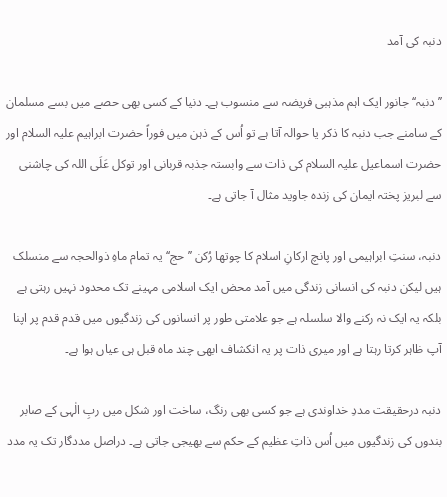دنبہ کی آمد

’’ دنبہ‘‘ جانور ایک اہم مذہبی فریضہ سے منسوب ہے۔ دنیا کے کسی بھی حصے میں بسے مسلمان کے سامنے جب دنبہ کا ذکر یا حوالہ آتا ہے تو اُس کے ذہن میں فوراً حضرت ابراہیم علیہ السلام اور حضرت اسماعیل علیہ السلام کی ذات سے وابستہ جذبہ قربانی اور توکل عَلَی اللہ کی چاشنی سے لبریز پختہ ایمان کی زندہ جاوید مثال آ جاتی ہے۔

دنبہ، سنتِ ابراہیمی اور پانچ ارکانِ اسلام کا چوتھا رُکن ’’ حج‘‘ یہ تمام ماہِ ذوالحجہ سے منسلک ہیں لیکن دنبہ کی انسانی زندگی میں آمد محض ایک اسلامی مہینے تک محدود نہیں رہتی ہے بلکہ یہ ایک نہ رکنے والا سلسلہ ہے جو علامتی طور پر انسانوں کی زندگیوں میں قدم قدم پر اپنا آپ ظاہر کرتا رہتا ہے اور میری ذات پر یہ انکشاف ابھی چند ماہ قبل ہی عیاں ہوا ہے۔

دنبہ درحقیقت مددِ خداوندی ہے جو کسی بھی رنگ، ساخت اور شکل میں ربِ الٰہی کے صابر بندوں کی زندگیوں میں اُس ذاتِ عظیم کے حکم سے بھیجی جاتی ہے۔ دراصل مددگار تک یہ مدد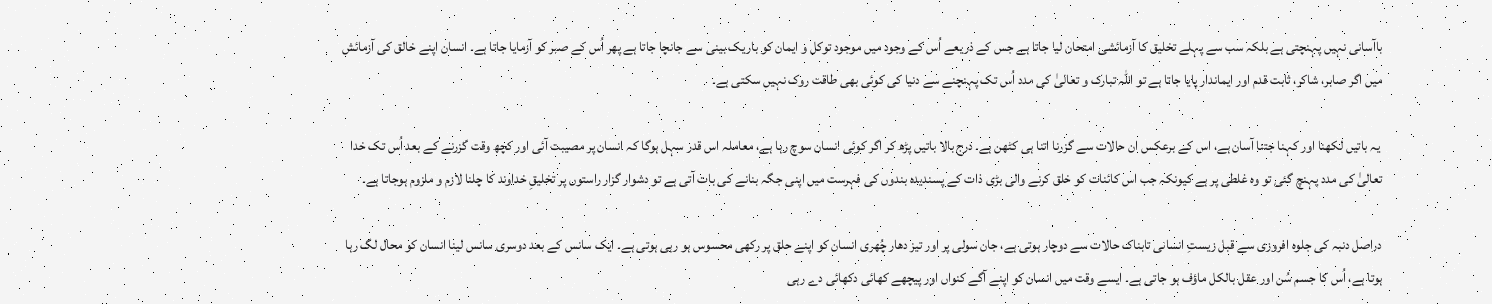باآسانی نہیں پہنچتی ہے بلکہ سب سے پہلے تخلیق کا آزمائشی امتحان لیا جاتا ہے جس کے ذریعے اُس کے وجود میں موجود توکل و ایمان کو باریک بینی سے جانچا جاتا ہے پھر اُس کے صبر کو آزمایا جاتا ہے۔ انسان اپنے خالق کی آزمائش میں اگر صابر، شاکر، ثابت قدم اور ایماندار پایا جاتا ہے تو اللہ تبارک و تعالیٰ کی مدد اُس تک پہنچنے سے دنیا کی کوئی بھی طاقت روک نہیں سکتی ہے۔

 یہ باتیں لکھنا اور کہنا جتنا آسان ہے، اس کے برعکس ان حالات سے گزرنا اتنا ہی کٹھن ہے۔ درج بالا باتیں پڑھ کر اگر کوئی انسان سوچ رہا ہے، معاملہ اس قدر سہل ہوگا کہ انسان پر مصیبت آئی اور کچھ وقت گزرنے کے بعد اُس تک خدا تعالیٰ کی مدد پہنچ گئی تو وہ غلطی پر ہے کیونکہ جب اس کائنات کو خلق کرنے والی بڑی ذات کے پسندیدہ بندوں کی فہرست میں اپنی جگہ بنانے کی بات آتی ہے تو دشوار گزار راستوں پر تخلیقِ خداوند کا چلنا لازم و ملزوم ہوجاتا ہے۔

دراصل دنبہ کی جلوہ افروزی سے قبل زیستِ انسانی تابناک حالات سے دوچار ہوتی ہے، جان سولی پر اور تیز دھار چُھری انسان کو اپنے حلق پر رکھی محسوس ہو رہی ہوتی ہے۔ ایک سانس کے بعد دوسری سانس لینا انسان کو محال لگ رہا ہوتا ہے، اُس کا جسم سُن اور عقل بالکل ماؤف ہو جاتی ہے۔ ایسے وقت میں انسان کو اپنے آگے کنواں اور پیچھے کھائی دکھائی دے رہی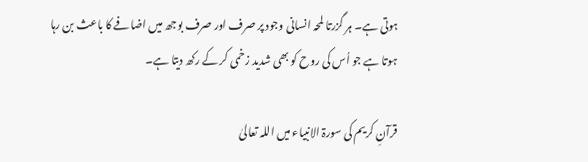ہوتی ہے۔ ہر گزرتا لمحہ انسانی وجود پر صرف اور صرف بوجھ میں اضافے کا باعث بن رہا ہوتا ہے جو اُس کی روح کو بھی شدید زخمی کر کے رکھ دیتا ہے۔

قرآنِ کریم کی سورۃ الانبیاء میں اللہ تعالیٰ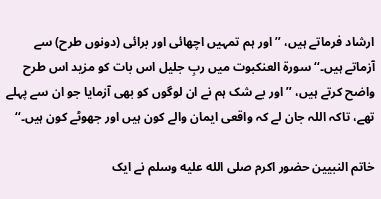ارشاد فرماتے ہیں، ’’ اور ہم تمہیں اچھائی اور برائی (دونوں طرح) سے آزماتے ہیں۔‘‘ سورۃ العنکبوت میں ربِ جلیل اس بات کو مزید اس طرح واضح کرتے ہیں، ’’ اور بے شک ہم نے ان لوگوں کو بھی آزمایا جو ان سے پہلے تھے، تاکہ اللہ جان لے کہ واقعی ایمان والے کون ہیں اور جھوٹے کون ہیں۔‘‘

خاتم النبیین حضور اکرم صلى الله عليه وسلم نے ایک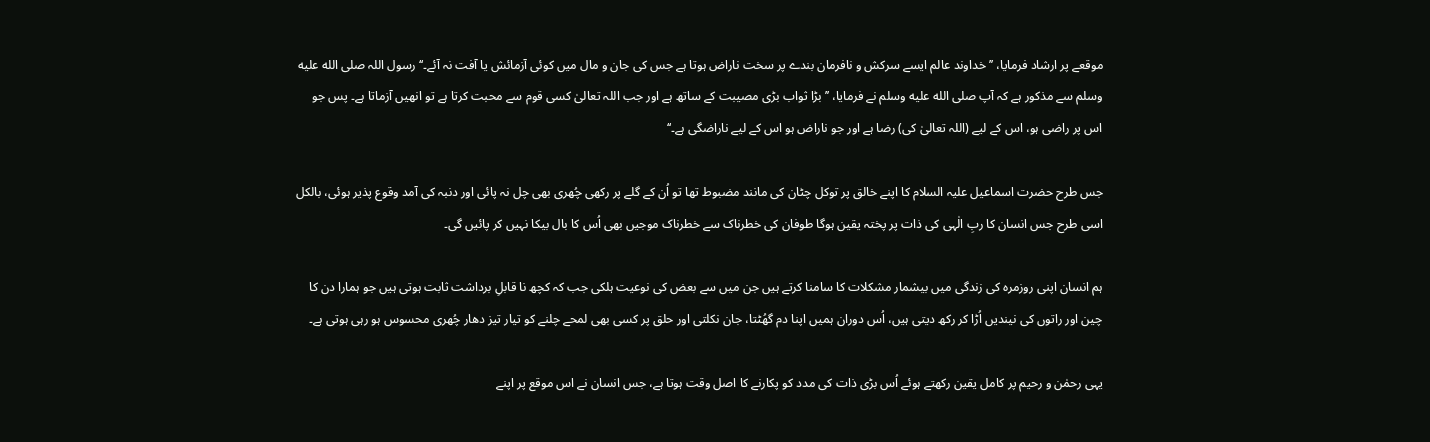موقعے پر ارشاد فرمایا، ’’ خداوند عالم ایسے سرکش و نافرمان بندے پر سخت ناراض ہوتا ہے جس کی جان و مال میں کوئی آزمائش یا آفت نہ آئے۔‘‘ رسول اللہ صلى الله عليه وسلم سے مذکور ہے کہ آپ صلى الله عليه وسلم نے فرمایا، ’’ بڑا ثواب بڑی مصیبت کے ساتھ ہے اور جب اللہ تعالیٰ کسی قوم سے محبت کرتا ہے تو انھیں آزماتا ہے۔ پس جو اس پر راضی ہو، اس کے لیے (اللہ تعالیٰ کی) رضا ہے اور جو ناراض ہو اس کے لیے ناراضگی ہے۔‘‘

جس طرح حضرت اسماعیل علیہ السلام کا اپنے خالق پر توکل چٹان کی مانند مضبوط تھا تو اُن کے گلے پر رکھی چُھری بھی چل نہ پائی اور دنبہ کی آمد وقوع پذیر ہوئی، بالکل اسی طرح جس انسان کا ربِ الٰہی کی ذات پر پختہ یقین ہوگا طوفان کی خطرناک سے خطرناک موجیں بھی اُس کا بال بیکا نہیں کر پائیں گی۔

ہم انسان اپنی روزمرہ کی زندگی میں بیشمار مشکلات کا سامنا کرتے ہیں جن میں سے بعض کی نوعیت ہلکی جب کہ کچھ نا قابلِ برداشت ثابت ہوتی ہیں جو ہمارا دن کا چین اور راتوں کی نیندیں اُڑا کر رکھ دیتی ہیں، اُس دوران ہمیں اپنا دم گھُٹتا، جان نکلتی اور حلق پر کسی بھی لمحے چلنے کو تیار تیز دھار چُھری محسوس ہو رہی ہوتی ہے۔

یہی رحمٰن و رحیم پر کامل یقین رکھتے ہوئے اُس بڑی ذات کی مدد کو پکارنے کا اصل وقت ہوتا ہے، جس انسان نے اس موقع پر اپنے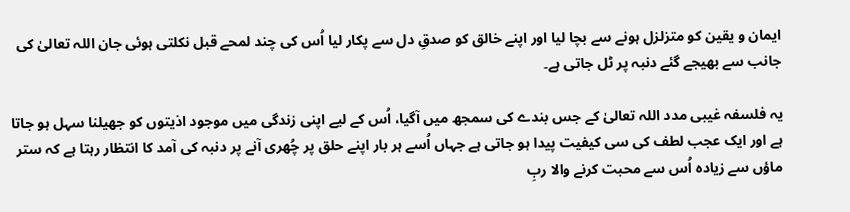ایمان و یقین کو متزلزل ہونے سے بچا لیا اور اپنے خالق کو صدقِ دل سے پکار لیا اُس کی چند لمحے قبل نکلتی ہوئی جان اللہ تعالیٰ کی جانب سے بھیجے گئے دنبہ پر ٹل جاتی ہے۔

یہ فلسفہ غیبی مدد اللہ تعالیٰ کے جس بندے کی سمجھ میں آگیا، اُس کے لیے اپنی زندگی میں موجود اذیتوں کو جھیلنا سہل ہو جاتا ہے اور ایک عجب لطف کی سی کیفیت پیدا ہو جاتی ہے جہاں اُسے ہر بار اپنے حلق پر چُھری آنے پر دنبہ کی آمد کا انتظار رہتا ہے کہ ستر ماؤں سے زیادہ اُس سے محبت کرنے والا ربِ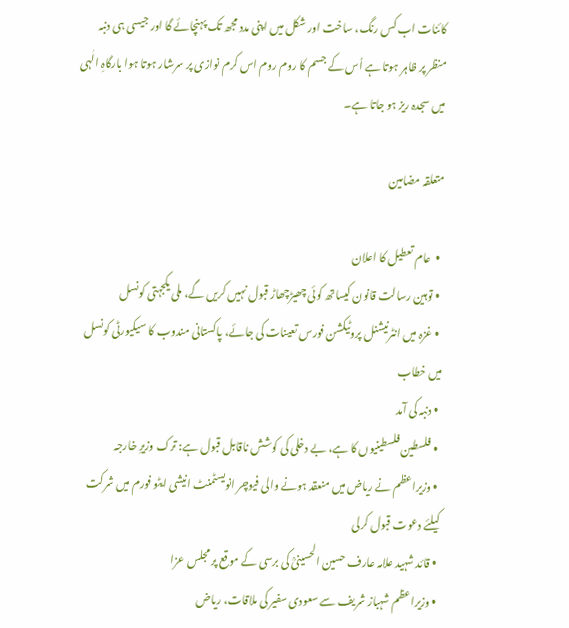کائنات اب کس رنگ، ساخت اور شکل میں اپنی مدد مجھ تک پہنچائے گا اور جیسی ہی دنبہ منظر پر ظاہر ہوتا ہے اُس کے جسم کا روم روم اس کرم نوازی پر سرشار ہوتا ہوا بارگاہِ الٰہی میں سجدہ ریز ہو جاتا ہے۔

متعلقہ مضامین

  •  عام تعطیل کا اعلان
  • توہین رسالت قانون کیساتھ کوئی چھیڑچھاڑ قبول نہیں کریں گے، ملی یکجہتی کونسل
  • غزہ میں انٹرنیشنل پروٹیکشن فورس تعینات کی جائے، پاکستانی مندوب کا سیکیورٹی کونسل میں خطاب
  • دنبہ کی آمد
  • فلسطین فلسطینیوں کا ہے، بے دخلی کی کوشش ناقابل قبول ہے: ترک وزیرِ خارجہ
  • وزیراعظم نے ریاض میں منعقد ہونے والی فیوچر انویسٹمنٹ انیشی ایٹو فورم میں شرکت کیلئے دعوت قبول کرلی
  • قائد شہید علامہ عارف حسین الحسینیؒ کی برسی کے موقع پر مجلس عزا
  • وزیراعظم شہباز شریف سے سعودی سفیر کی ملاقات، ریاض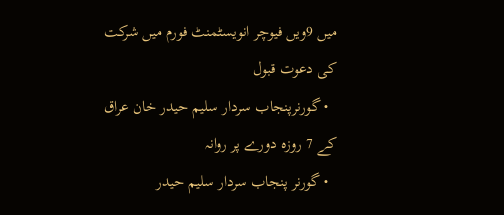میں 9ویں فیوچر انویسٹمنٹ فورم میں شرکت کی دعوت قبول
  • گورنرپنجاب سردار سلیم حیدر خان عراق کے 7 روزہ دورے پر روانہ
  • گورنر پنجاب سردار سلیم حیدر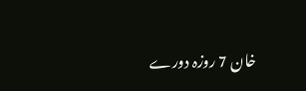خان 7 روزہ دورے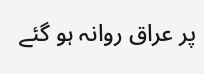پر عراق روانہ ہو گئے